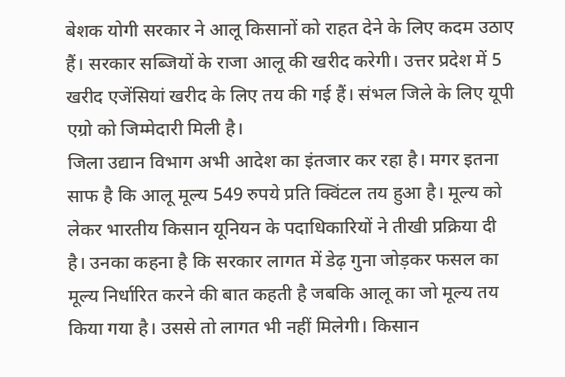बेशक योगी सरकार ने आलू किसानों को राहत देने के लिए कदम उठाए हैं। सरकार सब्जियों के राजा आलू की खरीद करेगी। उत्तर प्रदेश में 5 खरीद एजेंसियां खरीद के लिए तय की गई हैं। संभल जिले के लिए यूपी एग्रो को जिम्मेदारी मिली है।
जिला उद्यान विभाग अभी आदेश का इंतजार कर रहा है। मगर इतना साफ है कि आलू मूल्य 549 रुपये प्रति क्विंटल तय हुआ है। मूल्य को लेकर भारतीय किसान यूनियन के पदाधिकारियों ने तीखी प्रक्रिया दी है। उनका कहना है कि सरकार लागत में डेढ़ गुना जोड़कर फसल का मूल्य निर्धारित करने की बात कहती है जबकि आलू का जो मूल्य तय किया गया है। उससे तो लागत भी नहीं मिलेगी। किसान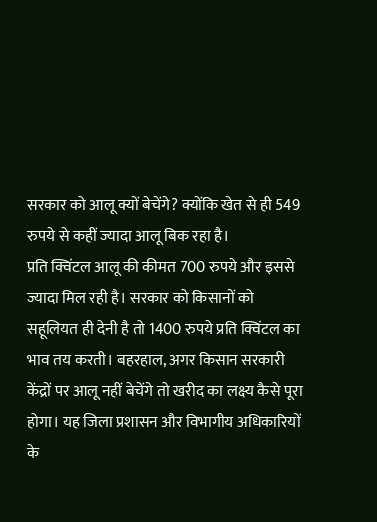सरकार को आलू क्यों बेचेंगे? क्योंकि खेत से ही 549 रुपये से कहीं ज्यादा आलू बिक रहा है।
प्रति क्विंटल आलू की कीमत 700 रुपये और इससे ज्यादा मिल रही है। सरकार को किसानों को सहूलियत ही देनी है तो 1400 रुपये प्रति क्विंटल का भाव तय करती। बहरहाल, अगर किसान सरकारी केंद्रों पर आलू नहीं बेचेंगे तो खरीद का लक्ष्य कैसे पूरा होगा। यह जिला प्रशासन और विभागीय अधिकारियों के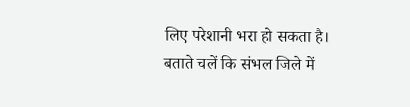लिए परेशानी भरा हो सकता है।
बताते चलें कि संभल जिले में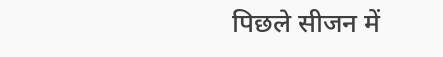पिछले सीजन में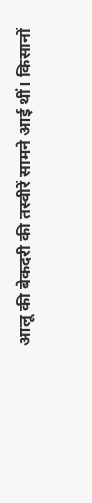आलू की बेकदरी की तस्वीरें सामने आई थीं। किसानों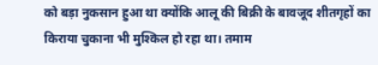को बड़ा नुकसान हुआ था क्योंकि आलू की बिक्री के बावजूद शीतगृहों का किराया चुकाना भी मुश्किल हो रहा था। तमाम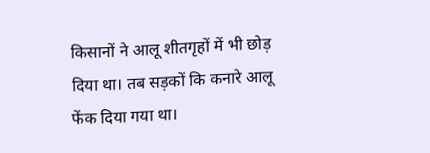किसानों ने आलू शीतगृहों में भी छोड़ दिया था। तब सड़कों कि कनारे आलू फेंक दिया गया था।